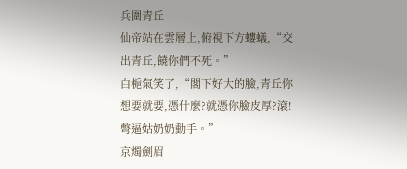兵圍青丘
仙帝站在雲層上,俯視下方螻蟻,“交出青丘,饒你們不死。”
白梔氣笑了,“閣下好大的臉,青丘你想要就要,憑什麼?就憑你臉皮厚?滾!彆逼姑奶奶動手。”
京燭劍眉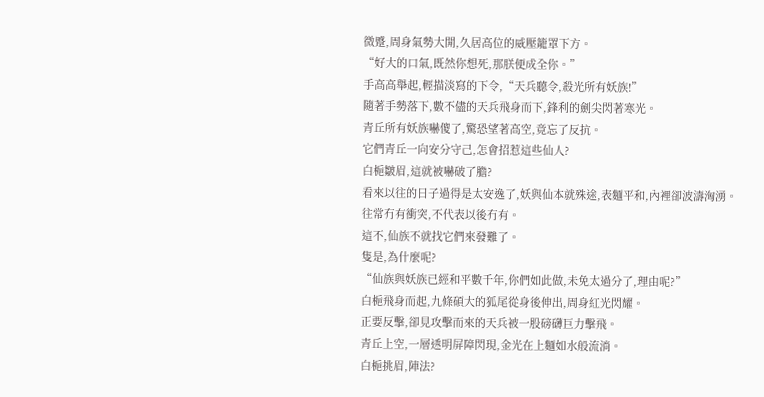微蹙,周身氣勢大開,久居高位的威壓籠罩下方。
“好大的口氣,既然你想死,那朕便成全你。”
手高高舉起,輕描淡寫的下令,“天兵聽令,殺光所有妖族!”
隨著手勢落下,數不儘的天兵飛身而下,鋒利的劍尖閃著寒光。
青丘所有妖族嚇傻了,驚恐望著高空,竟忘了反抗。
它們青丘一向安分守己,怎會招惹這些仙人?
白梔皺眉,這就被嚇破了膽?
看來以往的日子過得是太安逸了,妖與仙本就殊途,表麵平和,內裡卻波濤洶湧。
往常冇有衝突,不代表以後冇有。
這不,仙族不就找它們來發難了。
隻是,為什麼呢?
“仙族與妖族已經和平數千年,你們如此做,未免太過分了,理由呢?”
白梔飛身而起,九條碩大的狐尾從身後伸出,周身紅光閃耀。
正要反擊,卻見攻擊而來的天兵被一股磅礴巨力擊飛。
青丘上空,一層透明屏障閃現,金光在上麵如水般流淌。
白梔挑眉,陣法?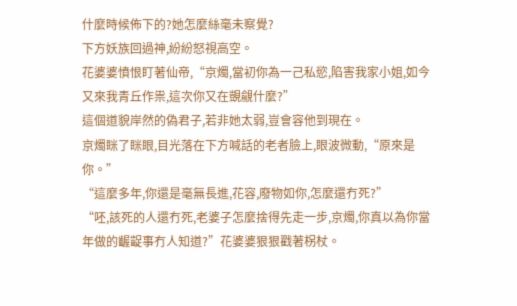什麼時候佈下的?她怎麼絲毫未察覺?
下方妖族回過神,紛紛怒視高空。
花婆婆憤恨盯著仙帝,“京燭,當初你為一己私慾,陷害我家小姐,如今又來我青丘作祟,這次你又在覬覦什麼?”
這個道貌岸然的偽君子,若非她太弱,豈會容他到現在。
京燭眯了眯眼,目光落在下方喊話的老者臉上,眼波微動,“原來是你。”
“這麼多年,你還是毫無長進,花容,廢物如你,怎麼還冇死?”
“呸,該死的人還冇死,老婆子怎麼捨得先走一步,京燭,你真以為你當年做的齷齪事冇人知道?”花婆婆狠狠戳著柺杖。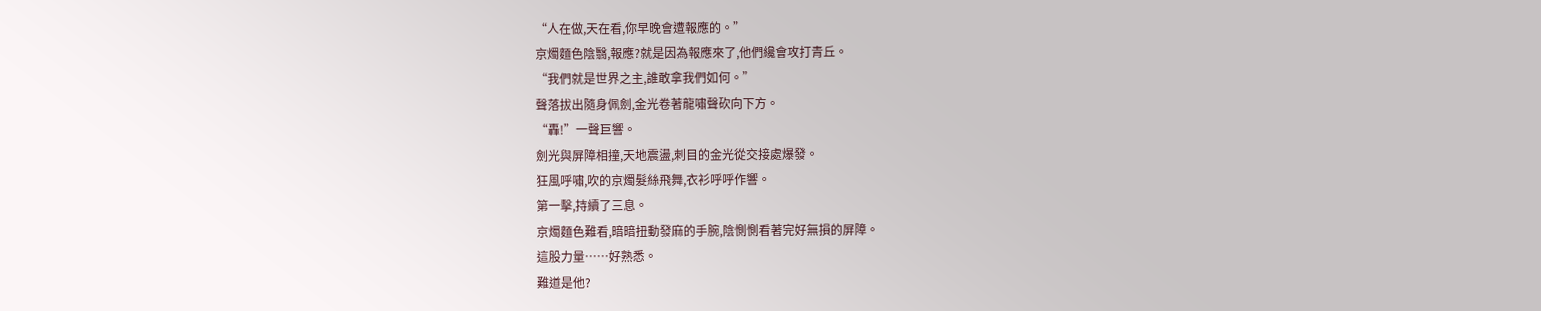“人在做,天在看,你早晚會遭報應的。”
京燭麵色陰翳,報應?就是因為報應來了,他們纔會攻打青丘。
“我們就是世界之主,誰敢拿我們如何。”
聲落拔出隨身佩劍,金光卷著龍嘯聲砍向下方。
“轟!”一聲巨響。
劍光與屏障相撞,天地震盪,刺目的金光從交接處爆發。
狂風呼嘯,吹的京燭髮絲飛舞,衣衫呼呼作響。
第一擊,持續了三息。
京燭麵色難看,暗暗扭動發麻的手腕,陰惻惻看著完好無損的屏障。
這股力量……好熟悉。
難道是他?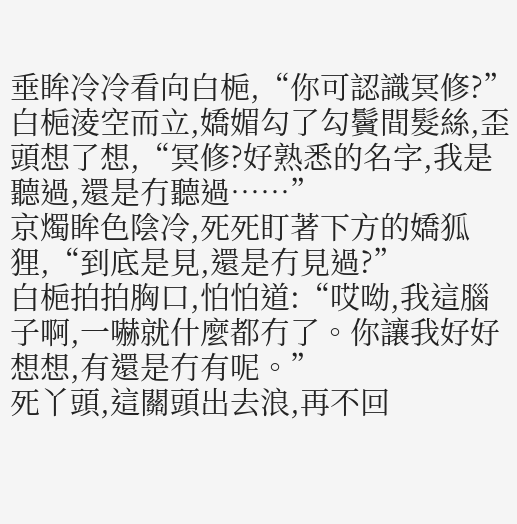垂眸冷冷看向白梔,“你可認識冥修?”
白梔淩空而立,嬌媚勾了勾鬢間髮絲,歪頭想了想,“冥修?好熟悉的名字,我是聽過,還是冇聽過……”
京燭眸色陰冷,死死盯著下方的嬌狐狸,“到底是見,還是冇見過?”
白梔拍拍胸口,怕怕道:“哎呦,我這腦子啊,一嚇就什麼都冇了。你讓我好好想想,有還是冇有呢。”
死丫頭,這關頭出去浪,再不回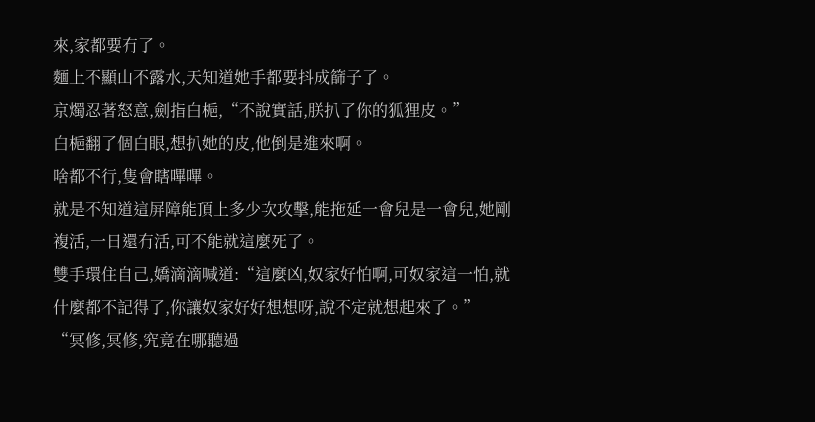來,家都要冇了。
麵上不顯山不露水,天知道她手都要抖成篩子了。
京燭忍著怒意,劍指白梔,“不說實話,朕扒了你的狐狸皮。”
白梔翻了個白眼,想扒她的皮,他倒是進來啊。
啥都不行,隻會瞎嗶嗶。
就是不知道這屏障能頂上多少次攻擊,能拖延一會兒是一會兒,她剛複活,一日還冇活,可不能就這麼死了。
雙手環住自己,嬌滴滴喊道:“這麼凶,奴家好怕啊,可奴家這一怕,就什麼都不記得了,你讓奴家好好想想呀,說不定就想起來了。”
“冥修,冥修,究竟在哪聽過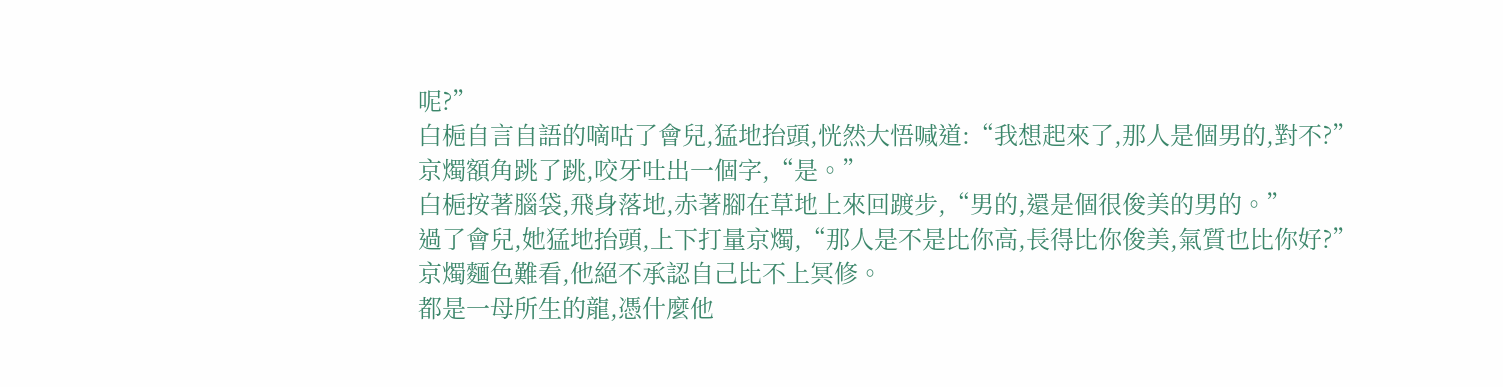呢?”
白梔自言自語的嘀咕了會兒,猛地抬頭,恍然大悟喊道:“我想起來了,那人是個男的,對不?”
京燭額角跳了跳,咬牙吐出一個字,“是。”
白梔按著腦袋,飛身落地,赤著腳在草地上來回踱步,“男的,還是個很俊美的男的。”
過了會兒,她猛地抬頭,上下打量京燭,“那人是不是比你高,長得比你俊美,氣質也比你好?”
京燭麵色難看,他絕不承認自己比不上冥修。
都是一母所生的龍,憑什麼他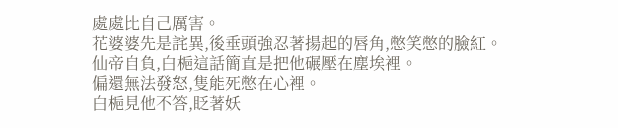處處比自己厲害。
花婆婆先是詫異,後垂頭強忍著揚起的唇角,憋笑憋的臉紅。
仙帝自負,白梔這話簡直是把他碾壓在塵埃裡。
偏還無法發怒,隻能死憋在心裡。
白梔見他不答,眨著妖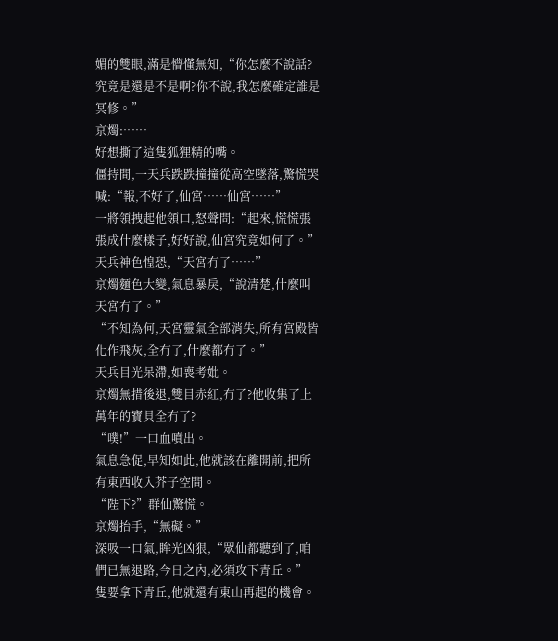媚的雙眼,滿是懵懂無知,“你怎麼不說話?究竟是還是不是啊?你不說,我怎麼確定誰是冥修。”
京燭:……
好想撕了這隻狐狸精的嘴。
僵持間,一天兵跌跌撞撞從高空墜落,驚慌哭喊:“報,不好了,仙宮……仙宮……”
一將領拽起他領口,怒聲問:“起來,慌慌張張成什麼樣子,好好說,仙宮究竟如何了。”
天兵神色惶恐,“天宮冇了……”
京燭麵色大變,氣息暴戾,“說清楚,什麼叫天宮冇了。”
“不知為何,天宮靈氣全部消失,所有宮殿皆化作飛灰,全冇了,什麼都冇了。”
天兵目光呆滯,如喪考妣。
京燭無措後退,雙目赤紅,冇了?他收集了上萬年的寶貝全冇了?
“噗!”一口血噴出。
氣息急促,早知如此,他就該在離開前,把所有東西收入芥子空間。
“陛下?”群仙驚慌。
京燭抬手,“無礙。”
深吸一口氣,眸光凶狠,“眾仙都聽到了,咱們已無退路,今日之內,必須攻下青丘。”
隻要拿下青丘,他就還有東山再起的機會。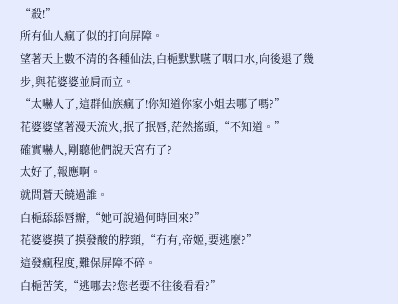“殺!”
所有仙人瘋了似的打向屏障。
望著天上數不清的各種仙法,白梔默默嚥了咽口水,向後退了幾步,與花婆婆並肩而立。
“太嚇人了,這群仙族瘋了!你知道你家小姐去哪了嗎?”
花婆婆望著漫天流火,抿了抿唇,茫然搖頭,“不知道。”
確實嚇人,剛聽他們說天宮冇了?
太好了,報應啊。
就問蒼天饒過誰。
白梔舔舔唇瓣,“她可說過何時回來?”
花婆婆摸了摸發酸的脖頸,“冇有,帝姬,要逃麼?”
這發瘋程度,難保屏障不碎。
白梔苦笑,“逃哪去?您老要不往後看看?”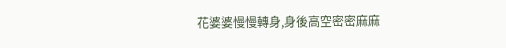花婆婆慢慢轉身,身後高空密密麻麻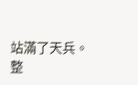站滿了天兵。
整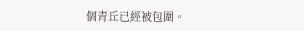個青丘已經被包圍。